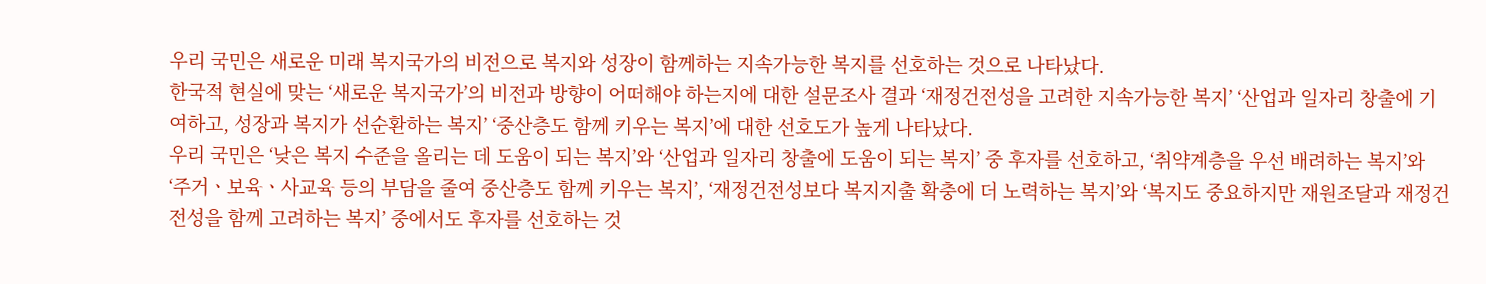우리 국민은 새로운 미래 복지국가의 비전으로 복지와 성장이 함께하는 지속가능한 복지를 선호하는 것으로 나타났다.
한국적 현실에 맞는 ‘새로운 복지국가’의 비전과 방향이 어떠해야 하는지에 대한 설문조사 결과 ‘재정건전성을 고려한 지속가능한 복지’ ‘산업과 일자리 창출에 기여하고, 성장과 복지가 선순환하는 복지’ ‘중산층도 함께 키우는 복지’에 대한 선호도가 높게 나타났다.
우리 국민은 ‘낮은 복지 수준을 올리는 데 도움이 되는 복지’와 ‘산업과 일자리 창출에 도움이 되는 복지’ 중 후자를 선호하고, ‘취약계층을 우선 배려하는 복지’와 ‘주거ㆍ보육ㆍ사교육 등의 부담을 줄여 중산층도 함께 키우는 복지’, ‘재정건전성보다 복지지출 확충에 더 노력하는 복지’와 ‘복지도 중요하지만 재원조달과 재정건전성을 함께 고려하는 복지’ 중에서도 후자를 선호하는 것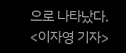으로 나타났다.
<이자영 기자>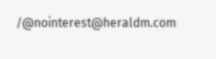/@nointerest@heraldm.com